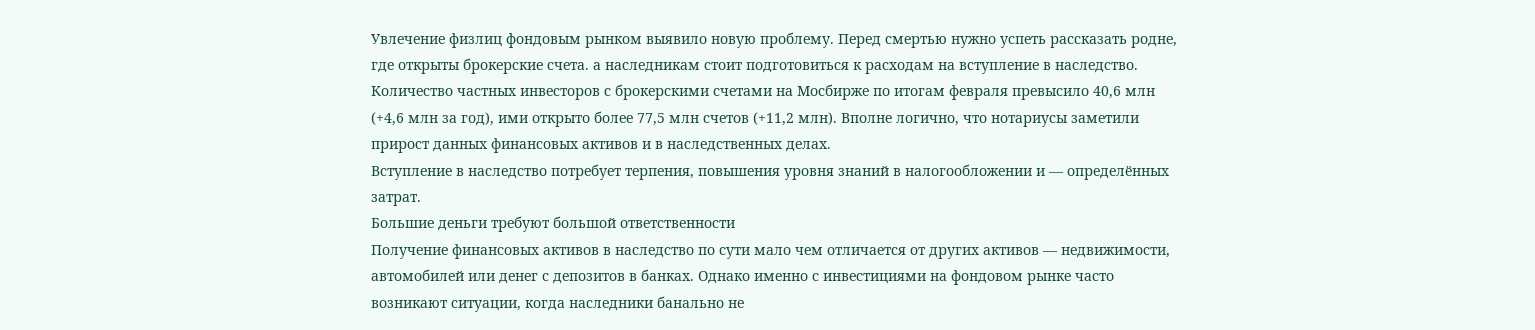Увлечение физлиц фондовым рынком выявило новую проблему. Перед смертью нужно успеть рассказать родне, где открыты брокерские счета. а наследникам стоит подготовиться к расходам на вступление в наследство.
Количество частных инвесторов с брокерскими счетами на Мосбирже по итогам февраля превысило 40,6 млн (+4,6 млн за год), ими открыто более 77,5 млн счетов (+11,2 млн). Вполне логично, что нотариусы заметили прирост данных финансовых активов и в наследственных делах.
Вступление в наследство потребует терпения, повышения уровня знаний в налогообложении и — определённых затрат.
Большие деньги требуют большой ответственности
Получение финансовых активов в наследство по сути мало чем отличается от других активов — недвижимости, автомобилей или денег с депозитов в банках. Однако именно с инвестициями на фондовом рынке часто возникают ситуации, когда наследники банально не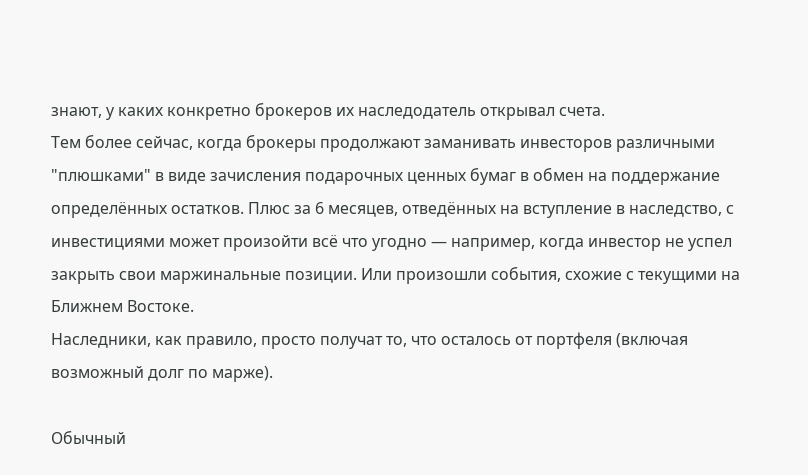знают, у каких конкретно брокеров их наследодатель открывал счета.
Тем более сейчас, когда брокеры продолжают заманивать инвесторов различными "плюшками" в виде зачисления подарочных ценных бумаг в обмен на поддержание определённых остатков. Плюс за 6 месяцев, отведённых на вступление в наследство, с инвестициями может произойти всё что угодно — например, когда инвестор не успел закрыть свои маржинальные позиции. Или произошли события, схожие с текущими на Ближнем Востоке.
Наследники, как правило, просто получат то, что осталось от портфеля (включая возможный долг по марже).

Обычный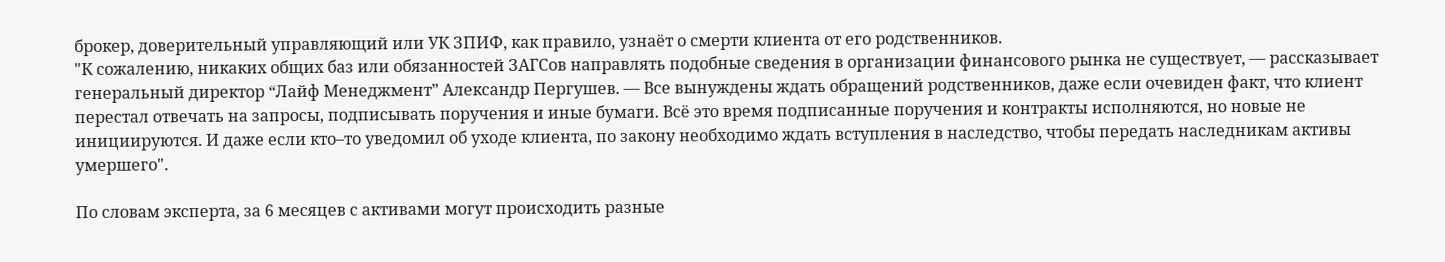брокер, доверительный управляющий или УК ЗПИФ, как правило, узнаёт о смерти клиента от его родственников.
"К сожалению, никаких общих баз или обязанностей ЗАГСов направлять подобные сведения в организации финансового рынка не существует, — рассказывает генеральный директор “Лайф Менеджмент” Александр Пергушев. — Все вынуждены ждать обращений родственников, даже если очевиден факт, что клиент перестал отвечать на запросы, подписывать поручения и иные бумаги. Всё это время подписанные поручения и контракты исполняются, но новые не инициируются. И даже если кто–то уведомил об уходе клиента, по закону необходимо ждать вступления в наследство, чтобы передать наследникам активы умершего".

По словам эксперта, за 6 месяцев с активами могут происходить разные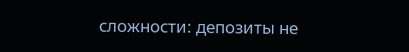сложности: депозиты не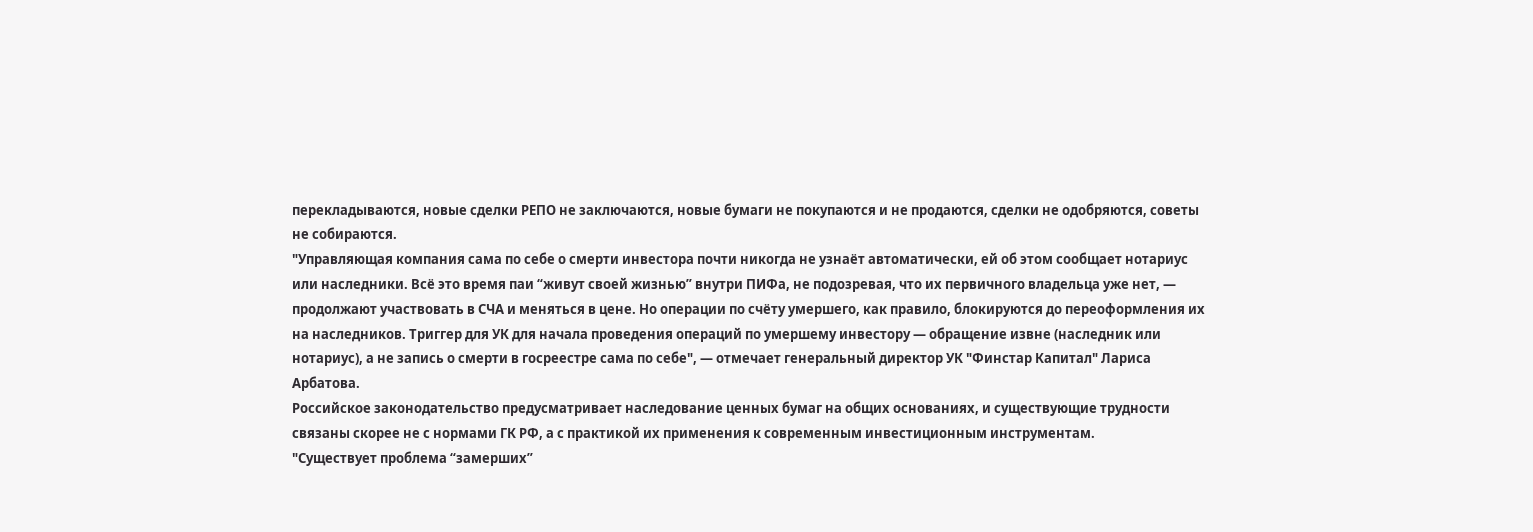перекладываются, новые сделки РЕПО не заключаются, новые бумаги не покупаются и не продаются, сделки не одобряются, советы не собираются.
"Управляющая компания сама по себе о смерти инвестора почти никогда не узнаёт автоматически, ей об этом сообщает нотариус или наследники. Всё это время паи “живут своей жизнью” внутри ПИФа, не подозревая, что их первичного владельца уже нет, — продолжают участвовать в СЧА и меняться в цене. Но операции по счёту умершего, как правило, блокируются до переоформления их на наследников. Триггер для УК для начала проведения операций по умершему инвестору — обращение извне (наследник или нотариус), а не запись о смерти в госреестре сама по себе", — отмечает генеральный директор УК "Финстар Капитал" Лариса Арбатова.
Российское законодательство предусматривает наследование ценных бумаг на общих основаниях, и существующие трудности связаны скорее не с нормами ГК РФ, а с практикой их применения к современным инвестиционным инструментам.
"Существует проблема “замерших”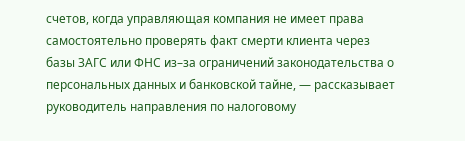счетов, когда управляющая компания не имеет права самостоятельно проверять факт смерти клиента через базы ЗАГС или ФНС из–за ограничений законодательства о персональных данных и банковской тайне, — рассказывает руководитель направления по налоговому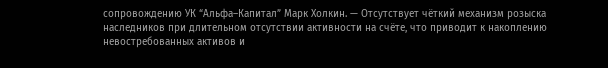сопровождению УК “Альфа–Капитал” Марк Холкин. — Отсутствует чёткий механизм розыска наследников при длительном отсутствии активности на счёте, что приводит к накоплению невостребованных активов и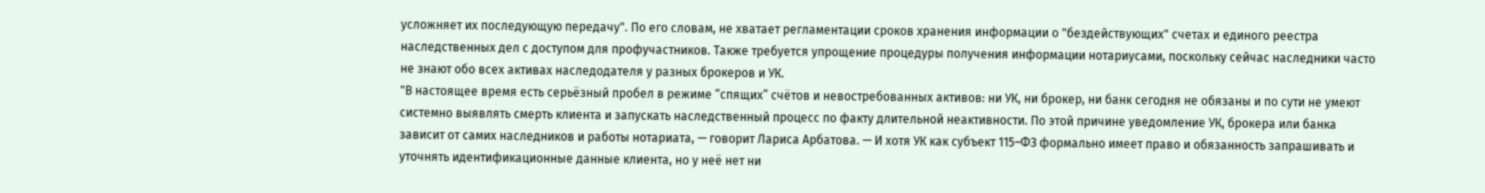усложняет их последующую передачу". По его словам, не хватает регламентации сроков хранения информации о "бездействующих" счетах и единого реестра наследственных дел с доступом для профучастников. Также требуется упрощение процедуры получения информации нотариусами, поскольку сейчас наследники часто не знают обо всех активах наследодателя у разных брокеров и УК.
"В настоящее время есть серьёзный пробел в режиме “спящих” счётов и невостребованных активов: ни УК, ни брокер, ни банк сегодня не обязаны и по сути не умеют системно выявлять смерть клиента и запускать наследственный процесс по факту длительной неактивности. По этой причине уведомление УК, брокера или банка зависит от самих наследников и работы нотариата, — говорит Лариса Арбатова. — И хотя УК как субъект 115–ФЗ формально имеет право и обязанность запрашивать и уточнять идентификационные данные клиента, но у неё нет ни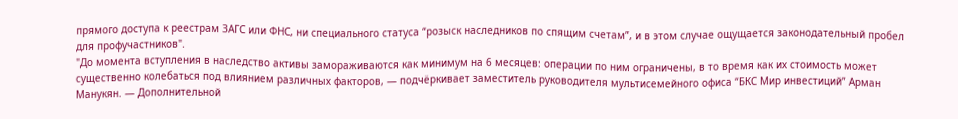прямого доступа к реестрам ЗАГС или ФНС, ни специального статуса “розыск наследников по спящим счетам”, и в этом случае ощущается законодательный пробел для профучастников".
"До момента вступления в наследство активы замораживаются как минимум на 6 месяцев: операции по ним ограничены, в то время как их стоимость может существенно колебаться под влиянием различных факторов, — подчёркивает заместитель руководителя мультисемейного офиса “БКС Мир инвестиций” Арман Манукян. — Дополнительной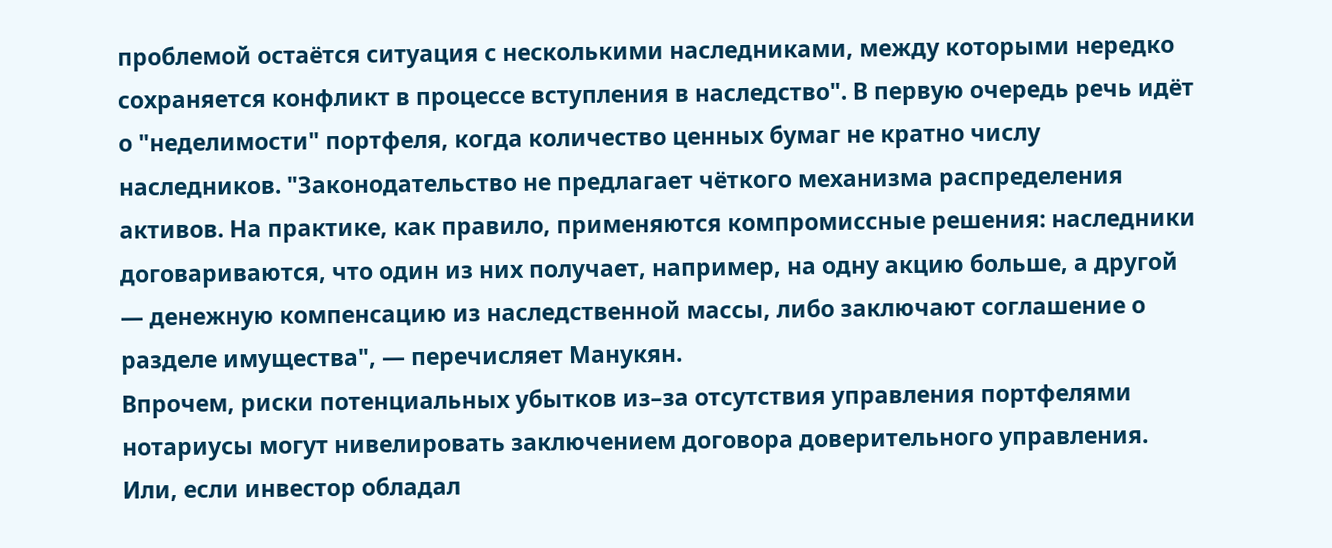проблемой остаётся ситуация с несколькими наследниками, между которыми нередко сохраняется конфликт в процессе вступления в наследство". В первую очередь речь идёт о "неделимости" портфеля, когда количество ценных бумаг не кратно числу наследников. "Законодательство не предлагает чёткого механизма распределения активов. На практике, как правило, применяются компромиссные решения: наследники договариваются, что один из них получает, например, на одну акцию больше, а другой — денежную компенсацию из наследственной массы, либо заключают соглашение о разделе имущества", — перечисляет Манукян.
Впрочем, риски потенциальных убытков из–за отсутствия управления портфелями нотариусы могут нивелировать заключением договора доверительного управления. Или, если инвестор обладал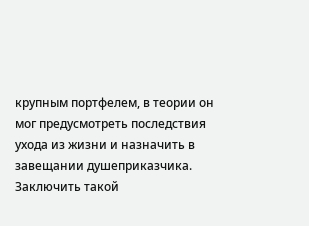крупным портфелем, в теории он мог предусмотреть последствия ухода из жизни и назначить в завещании душеприказчика. Заключить такой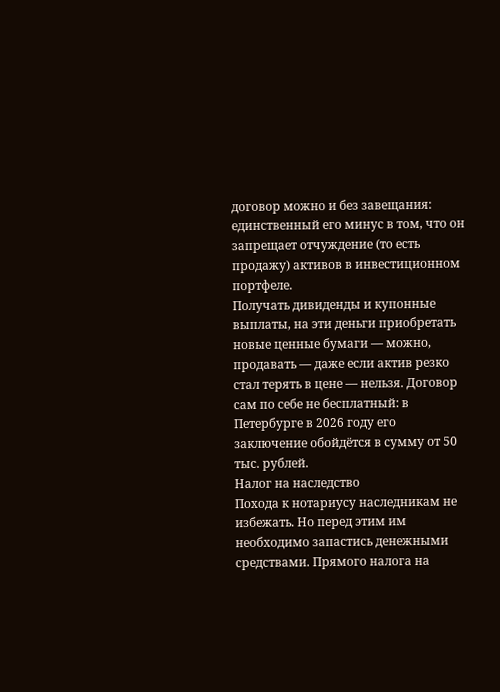договор можно и без завещания: единственный его минус в том, что он запрещает отчуждение (то есть продажу) активов в инвестиционном портфеле.
Получать дивиденды и купонные выплаты, на эти деньги приобретать новые ценные бумаги — можно, продавать — даже если актив резко стал терять в цене — нельзя. Договор сам по себе не бесплатный: в Петербурге в 2026 году его заключение обойдётся в сумму от 50 тыс. рублей.
Налог на наследство
Похода к нотариусу наследникам не избежать. Но перед этим им необходимо запастись денежными средствами. Прямого налога на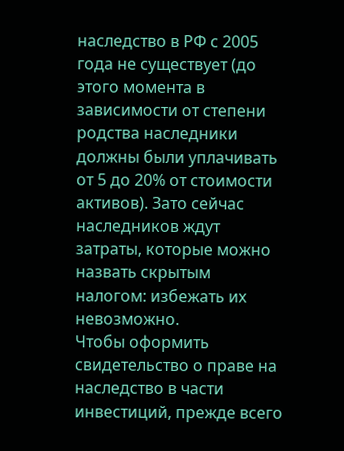наследство в РФ с 2005 года не существует (до этого момента в зависимости от степени родства наследники должны были уплачивать от 5 до 20% от стоимости активов). Зато сейчас наследников ждут затраты, которые можно назвать скрытым налогом: избежать их невозможно.
Чтобы оформить свидетельство о праве на наследство в части инвестиций, прежде всего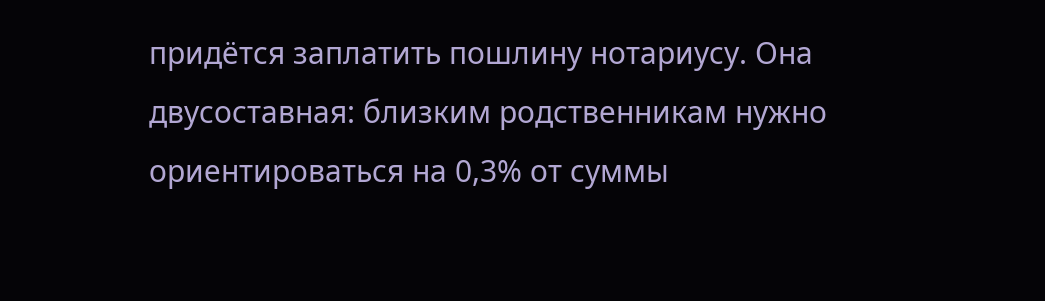придётся заплатить пошлину нотариусу. Она двусоставная: близким родственникам нужно ориентироваться на 0,3% от суммы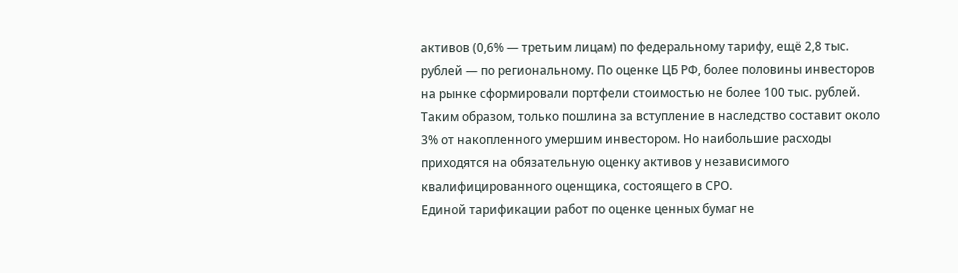активов (0,6% — третьим лицам) по федеральному тарифу, ещё 2,8 тыс. рублей — по региональному. По оценке ЦБ РФ, более половины инвесторов на рынке сформировали портфели стоимостью не более 100 тыс. рублей. Таким образом, только пошлина за вступление в наследство составит около 3% от накопленного умершим инвестором. Но наибольшие расходы приходятся на обязательную оценку активов у независимого квалифицированного оценщика, состоящего в СРО.
Единой тарификации работ по оценке ценных бумаг не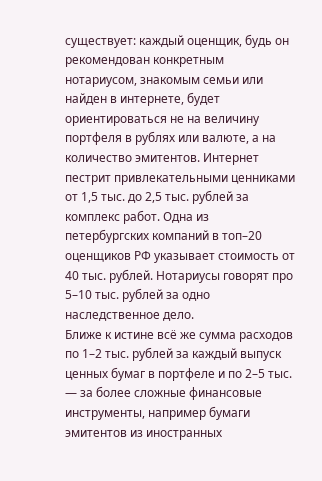существует: каждый оценщик, будь он рекомендован конкретным нотариусом, знакомым семьи или найден в интернете, будет ориентироваться не на величину портфеля в рублях или валюте, а на количество эмитентов. Интернет пестрит привлекательными ценниками от 1,5 тыс. до 2,5 тыс. рублей за комплекс работ. Одна из петербургских компаний в топ–20 оценщиков РФ указывает стоимость от 40 тыс. рублей. Нотариусы говорят про 5–10 тыс. рублей за одно наследственное дело.
Ближе к истине всё же сумма расходов по 1–2 тыс. рублей за каждый выпуск ценных бумаг в портфеле и по 2–5 тыс. — за более сложные финансовые инструменты, например бумаги эмитентов из иностранных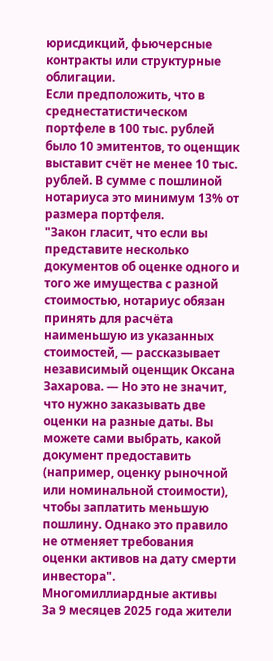юрисдикций, фьючерсные контракты или структурные облигации.
Если предположить, что в среднестатистическом портфеле в 100 тыс. рублей было 10 эмитентов, то оценщик выставит счёт не менее 10 тыс. рублей. В сумме с пошлиной нотариуса это минимум 13% от размера портфеля.
"Закон гласит, что если вы представите несколько документов об оценке одного и того же имущества с разной стоимостью, нотариус обязан принять для расчёта наименьшую из указанных стоимостей, — рассказывает независимый оценщик Оксана Захарова. — Но это не значит, что нужно заказывать две оценки на разные даты. Вы можете сами выбрать, какой документ предоставить (например, оценку рыночной или номинальной стоимости), чтобы заплатить меньшую пошлину. Однако это правило не отменяет требования оценки активов на дату смерти инвестора".
Многомиллиардные активы
За 9 месяцев 2025 года жители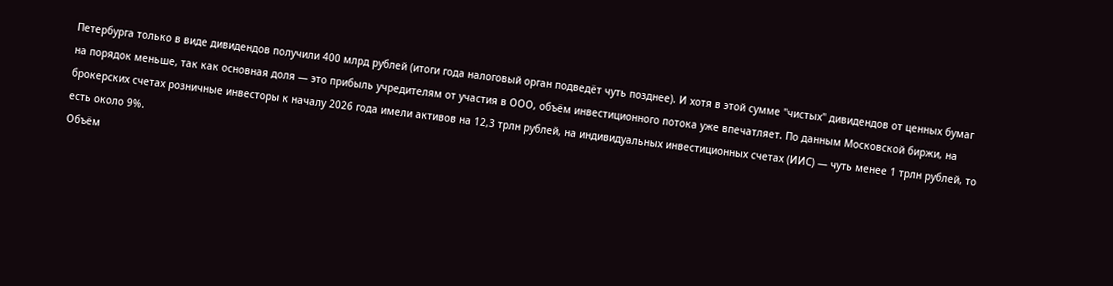Петербурга только в виде дивидендов получили 400 млрд рублей (итоги года налоговый орган подведёт чуть позднее). И хотя в этой сумме "чистых" дивидендов от ценных бумаг на порядок меньше, так как основная доля — это прибыль учредителям от участия в ООО, объём инвестиционного потока уже впечатляет. По данным Московской биржи, на брокерских счетах розничные инвесторы к началу 2026 года имели активов на 12,3 трлн рублей, на индивидуальных инвестиционных счетах (ИИС) — чуть менее 1 трлн рублей, то есть около 9%.
Объём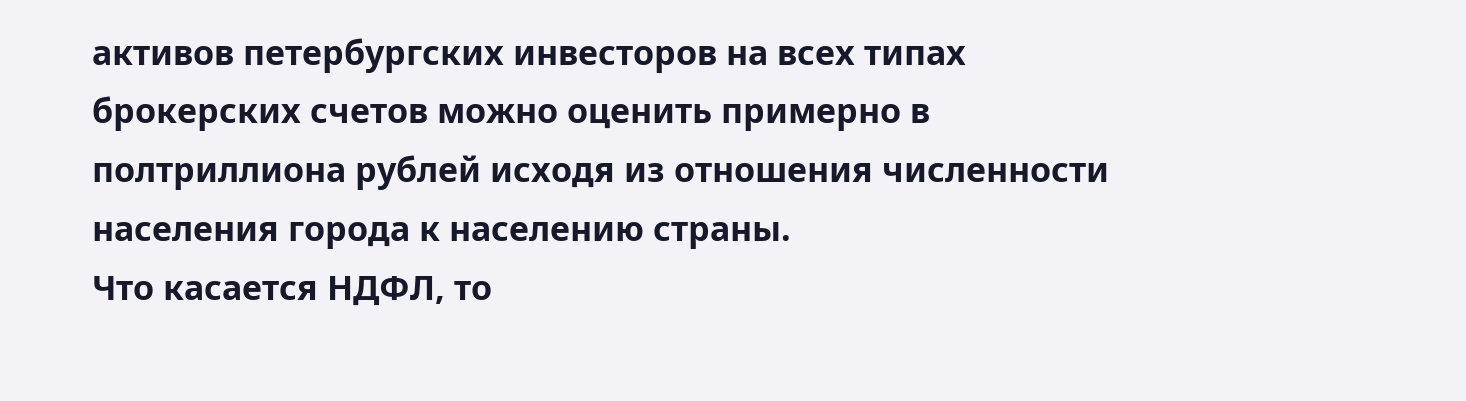активов петербургских инвесторов на всех типах брокерских счетов можно оценить примерно в полтриллиона рублей исходя из отношения численности населения города к населению страны.
Что касается НДФЛ, то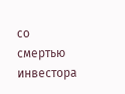со смертью инвестора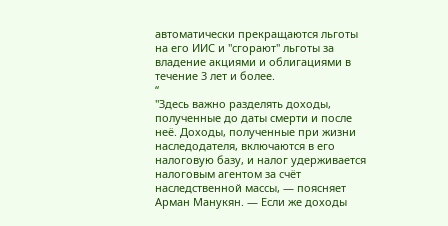автоматически прекращаются льготы на его ИИС и "сгорают" льготы за владение акциями и облигациями в течение 3 лет и более.
“
"Здесь важно разделять доходы, полученные до даты смерти и после неё. Доходы, полученные при жизни наследодателя, включаются в его налоговую базу, и налог удерживается налоговым агентом за счёт наследственной массы, — поясняет Арман Манукян. — Если же доходы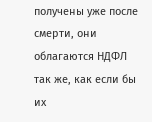получены уже после смерти, они облагаются НДФЛ так же, как если бы их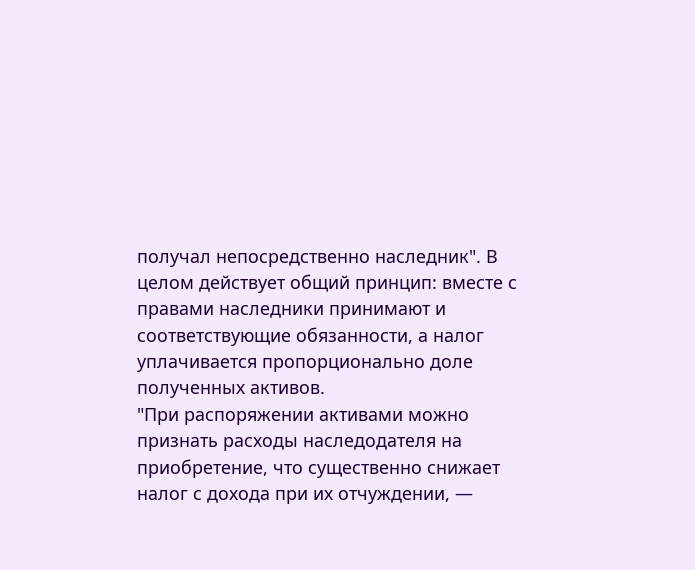получал непосредственно наследник". В целом действует общий принцип: вместе с правами наследники принимают и соответствующие обязанности, а налог уплачивается пропорционально доле полученных активов.
"При распоряжении активами можно признать расходы наследодателя на приобретение, что существенно снижает налог с дохода при их отчуждении, —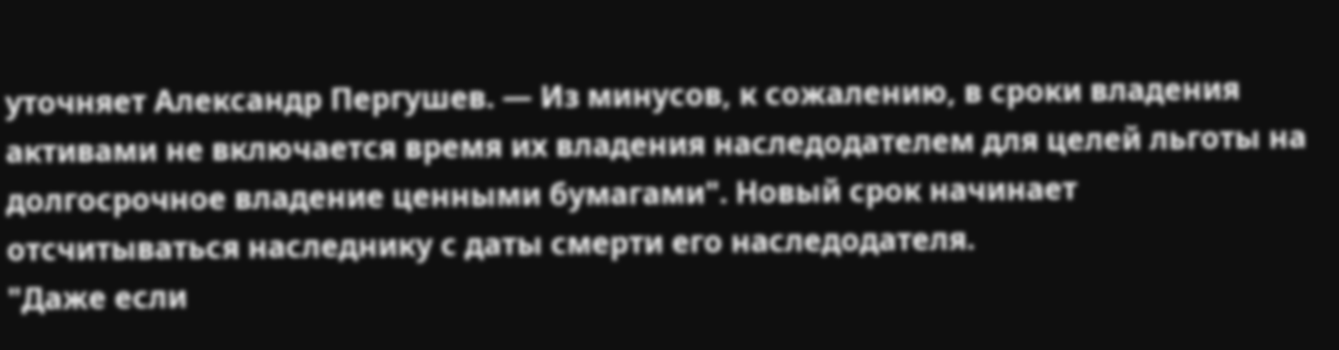уточняет Александр Пергушев. — Из минусов, к сожалению, в сроки владения активами не включается время их владения наследодателем для целей льготы на долгосрочное владение ценными бумагами". Новый срок начинает отсчитываться наследнику с даты смерти его наследодателя.
"Даже если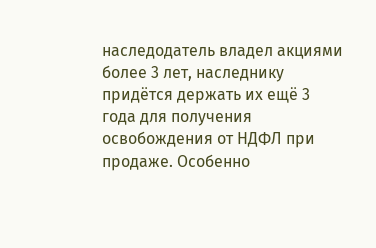наследодатель владел акциями более 3 лет, наследнику придётся держать их ещё 3 года для получения освобождения от НДФЛ при продаже. Особенно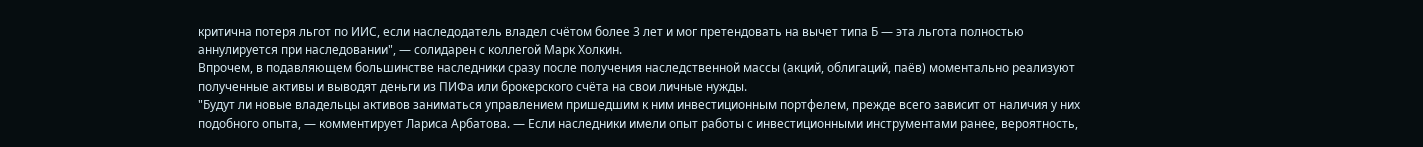критична потеря льгот по ИИС, если наследодатель владел счётом более 3 лет и мог претендовать на вычет типа Б — эта льгота полностью аннулируется при наследовании", — солидарен с коллегой Марк Холкин.
Впрочем, в подавляющем большинстве наследники сразу после получения наследственной массы (акций, облигаций, паёв) моментально реализуют полученные активы и выводят деньги из ПИФа или брокерского счёта на свои личные нужды.
"Будут ли новые владельцы активов заниматься управлением пришедшим к ним инвестиционным портфелем, прежде всего зависит от наличия у них подобного опыта, — комментирует Лариса Арбатова. — Если наследники имели опыт работы с инвестиционными инструментами ранее, вероятность,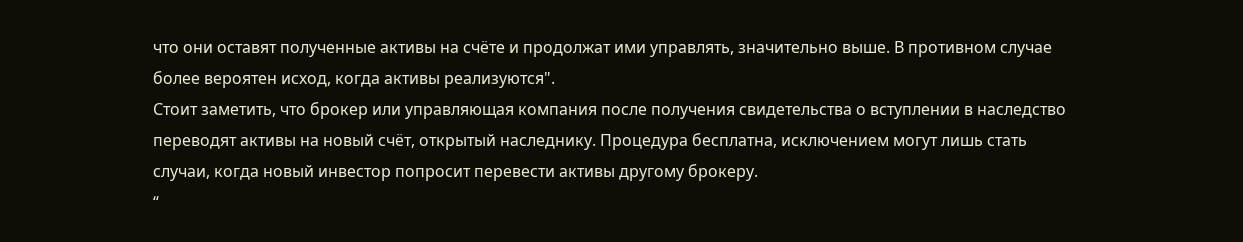что они оставят полученные активы на счёте и продолжат ими управлять, значительно выше. В противном случае более вероятен исход, когда активы реализуются".
Стоит заметить, что брокер или управляющая компания после получения свидетельства о вступлении в наследство переводят активы на новый счёт, открытый наследнику. Процедура бесплатна, исключением могут лишь стать случаи, когда новый инвестор попросит перевести активы другому брокеру.
“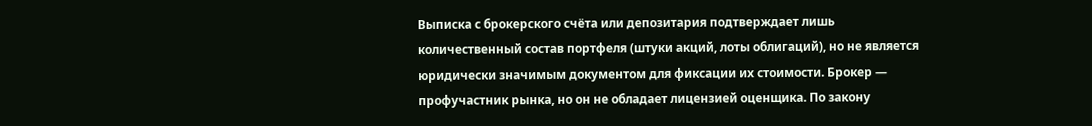Выписка с брокерского счёта или депозитария подтверждает лишь количественный состав портфеля (штуки акций, лоты облигаций), но не является юридически значимым документом для фиксации их стоимости. Брокер — профучастник рынка, но он не обладает лицензией оценщика. По закону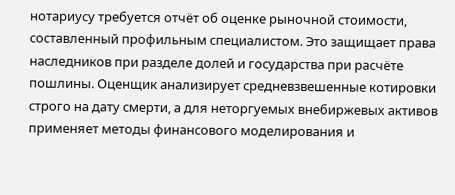нотариусу требуется отчёт об оценке рыночной стоимости, составленный профильным специалистом. Это защищает права наследников при разделе долей и государства при расчёте пошлины. Оценщик анализирует средневзвешенные котировки строго на дату смерти, а для неторгуемых внебиржевых активов применяет методы финансового моделирования и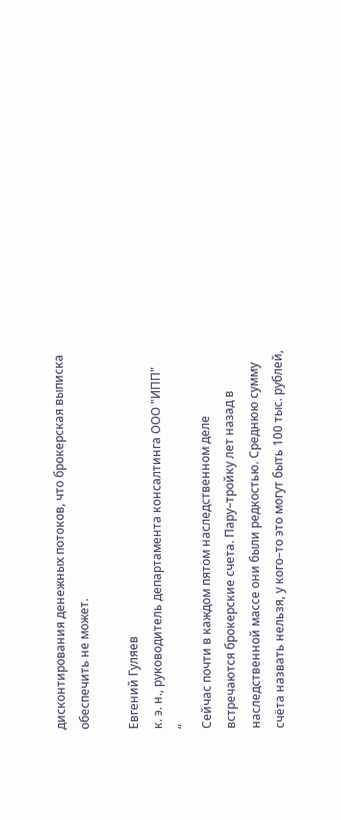дисконтирования денежных потоков, что брокерская выписка обеспечить не может.

Евгений Гуляев
к. э. н., руководитель департамента консалтинга ООО "ИПП"
“
Сейчас почти в каждом пятом наследственном деле встречаются брокерские счета. Пару–тройку лет назад в наследственной массе они были редкостью. Среднюю сумму счёта назвать нельзя, у кого–то это могут быть 100 тыс. рублей,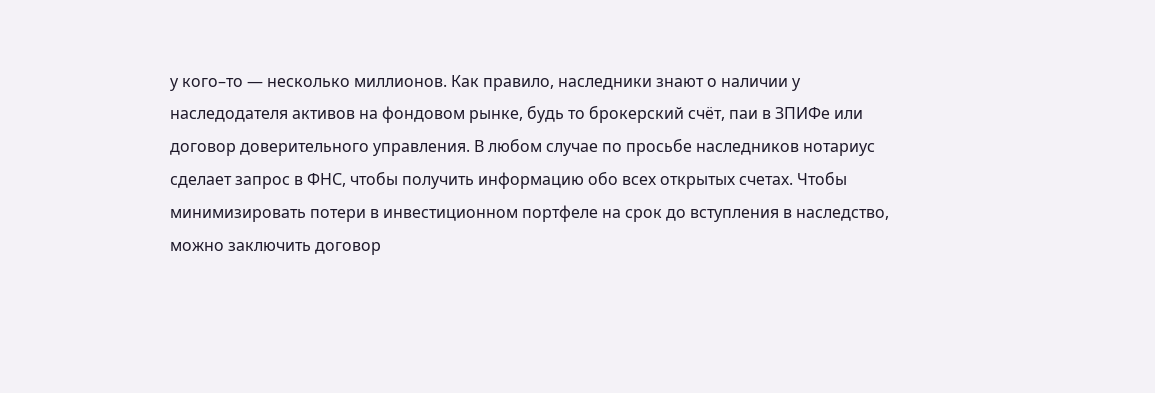у кого–то — несколько миллионов. Как правило, наследники знают о наличии у наследодателя активов на фондовом рынке, будь то брокерский счёт, паи в ЗПИФе или договор доверительного управления. В любом случае по просьбе наследников нотариус cделает запрос в ФНС, чтобы получить информацию обо всех открытых счетах. Чтобы минимизировать потери в инвестиционном портфеле на срок до вступления в наследство, можно заключить договор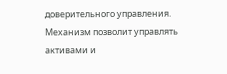доверительного управления. Механизм позволит управлять активами и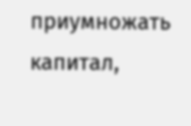приумножать капитал,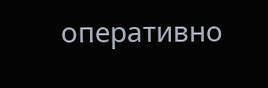оперативно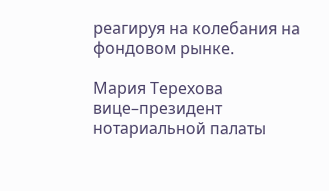реагируя на колебания на фондовом рынке.

Мария Терехова
вице–президент нотариальной палаты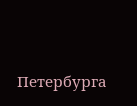Петербурга